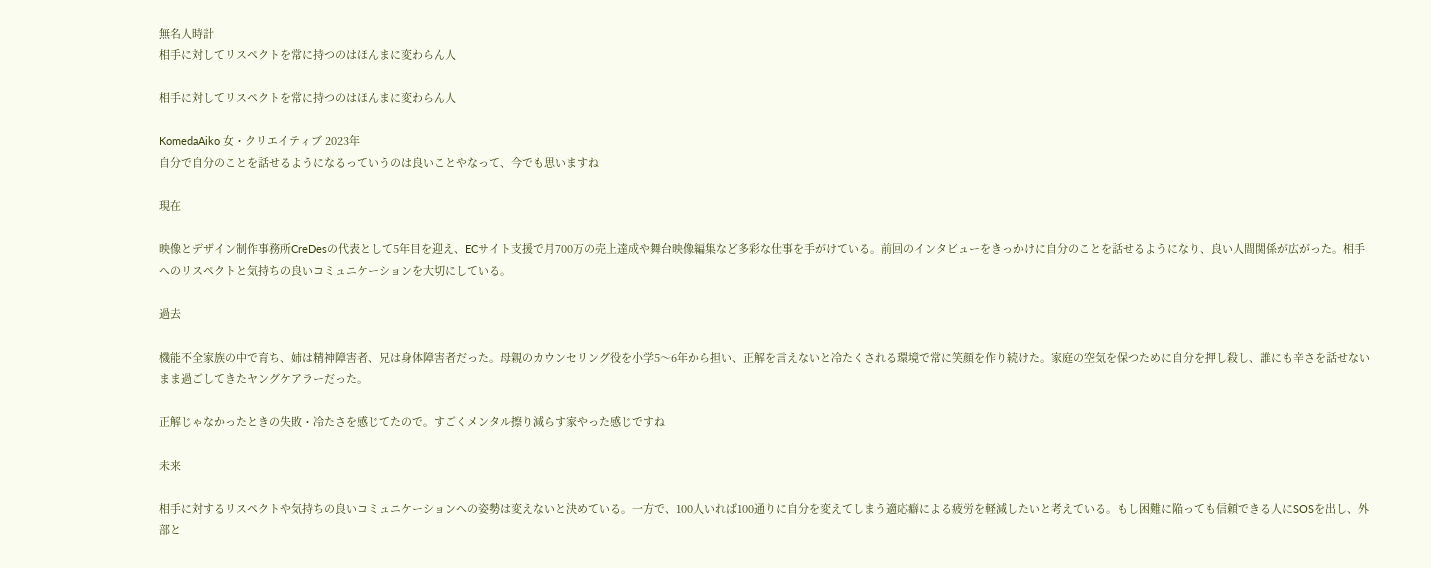無名人時計
相手に対してリスペクトを常に持つのはほんまに変わらん人

相手に対してリスペクトを常に持つのはほんまに変わらん人

KomedaAiko 女・クリエイティブ 2023年
自分で自分のことを話せるようになるっていうのは良いことやなって、今でも思いますね

現在

映像とデザイン制作事務所CreDesの代表として5年目を迎え、ECサイト支援で月700万の売上達成や舞台映像編集など多彩な仕事を手がけている。前回のインタビューをきっかけに自分のことを話せるようになり、良い人間関係が広がった。相手へのリスペクトと気持ちの良いコミュニケーションを大切にしている。

過去

機能不全家族の中で育ち、姉は精神障害者、兄は身体障害者だった。母親のカウンセリング役を小学5〜6年から担い、正解を言えないと冷たくされる環境で常に笑顔を作り続けた。家庭の空気を保つために自分を押し殺し、誰にも辛さを話せないまま過ごしてきたヤングケアラーだった。

正解じゃなかったときの失敗・冷たさを感じてたので。すごくメンタル擦り減らす家やった感じですね

未来

相手に対するリスペクトや気持ちの良いコミュニケーションへの姿勢は変えないと決めている。一方で、100人いれば100通りに自分を変えてしまう適応癖による疲労を軽減したいと考えている。もし困難に陥っても信頼できる人にSOSを出し、外部と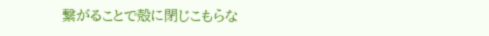繋がることで殻に閉じこもらな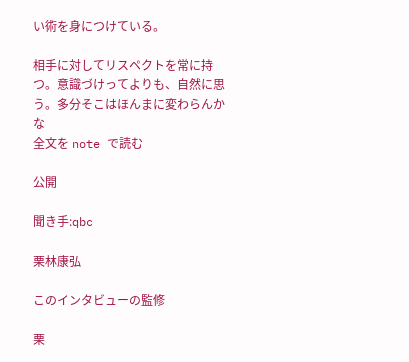い術を身につけている。

相手に対してリスペクトを常に持つ。意識づけってよりも、自然に思う。多分そこはほんまに変わらんかな
全文を note で読む

公開

聞き手:qbc

栗林康弘

このインタビューの監修

栗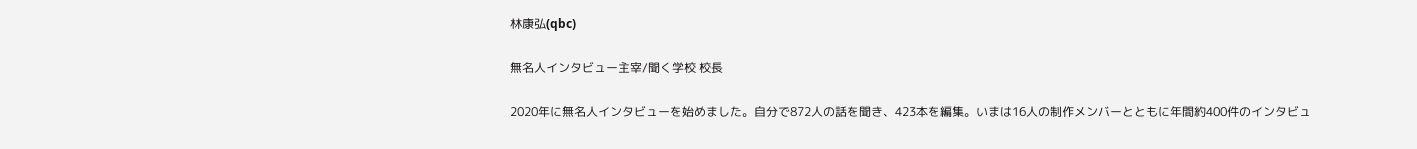林康弘(qbc)

無名人インタビュー主宰/聞く学校 校長

2020年に無名人インタビューを始めました。自分で872人の話を聞き、423本を編集。いまは16人の制作メンバーとともに年間約400件のインタビュ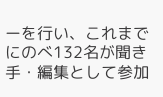ーを行い、これまでにのべ132名が聞き手・編集として参加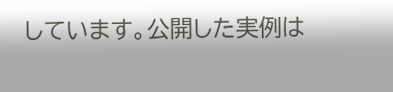しています。公開した実例は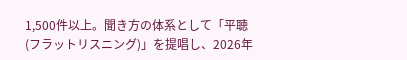1,500件以上。聞き方の体系として「平聴(フラットリスニング)」を提唱し、2026年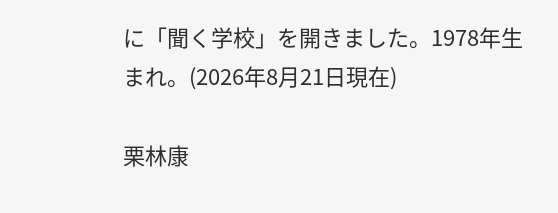に「聞く学校」を開きました。1978年生まれ。(2026年8月21日現在)

栗林康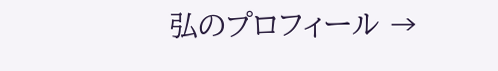弘のプロフィール →